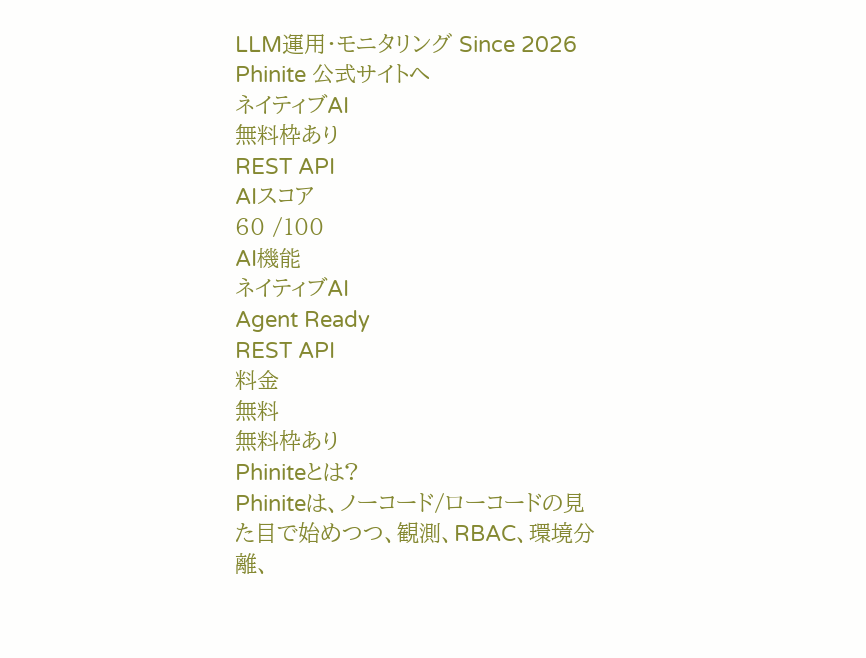LLM運用・モニタリング Since 2026
Phinite 公式サイトへ
ネイティブAI
無料枠あり
REST API
AIスコア
60 /100
AI機能
ネイティブAI
Agent Ready
REST API
料金
無料
無料枠あり
Phiniteとは?
Phiniteは、ノーコード/ローコードの見た目で始めつつ、観測、RBAC、環境分離、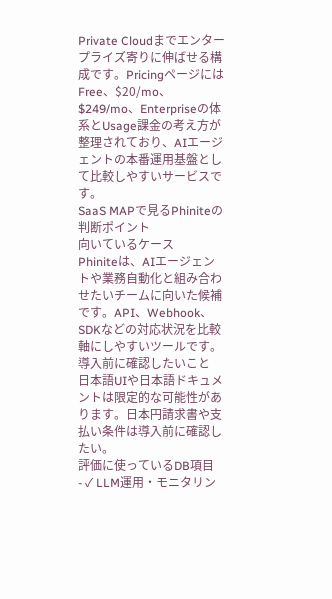Private Cloudまでエンタープライズ寄りに伸ばせる構成です。PricingページにはFree、$20/mo、$249/mo、Enterpriseの体系とUsage課金の考え方が整理されており、AIエージェントの本番運用基盤として比較しやすいサービスです。
SaaS MAPで見るPhiniteの判断ポイント
向いているケース
Phiniteは、AIエージェントや業務自動化と組み合わせたいチームに向いた候補です。API、Webhook、SDKなどの対応状況を比較軸にしやすいツールです。
導入前に確認したいこと
日本語UIや日本語ドキュメントは限定的な可能性があります。日本円請求書や支払い条件は導入前に確認したい。
評価に使っているDB項目
- ✓ LLM運用・モニタリン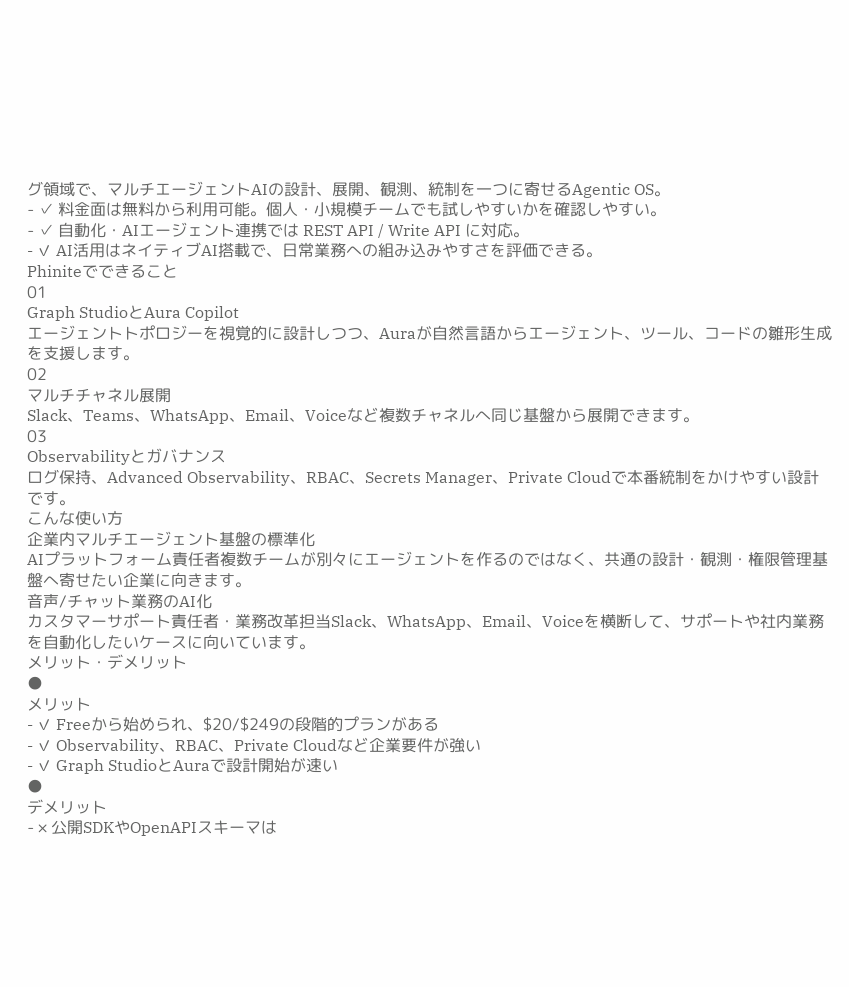グ領域で、マルチエージェントAIの設計、展開、観測、統制を一つに寄せるAgentic OS。
- ✓ 料金面は無料から利用可能。個人・小規模チームでも試しやすいかを確認しやすい。
- ✓ 自動化・AIエージェント連携では REST API / Write API に対応。
- ✓ AI活用はネイティブAI搭載で、日常業務への組み込みやすさを評価できる。
Phiniteでできること
01
Graph StudioとAura Copilot
エージェントトポロジーを視覚的に設計しつつ、Auraが自然言語からエージェント、ツール、コードの雛形生成を支援します。
02
マルチチャネル展開
Slack、Teams、WhatsApp、Email、Voiceなど複数チャネルへ同じ基盤から展開できます。
03
Observabilityとガバナンス
ログ保持、Advanced Observability、RBAC、Secrets Manager、Private Cloudで本番統制をかけやすい設計です。
こんな使い方
企業内マルチエージェント基盤の標準化
AIプラットフォーム責任者複数チームが別々にエージェントを作るのではなく、共通の設計・観測・権限管理基盤へ寄せたい企業に向きます。
音声/チャット業務のAI化
カスタマーサポート責任者・業務改革担当Slack、WhatsApp、Email、Voiceを横断して、サポートや社内業務を自動化したいケースに向いています。
メリット・デメリット
●
メリット
- ✓ Freeから始められ、$20/$249の段階的プランがある
- ✓ Observability、RBAC、Private Cloudなど企業要件が強い
- ✓ Graph StudioとAuraで設計開始が速い
●
デメリット
- × 公開SDKやOpenAPIスキーマは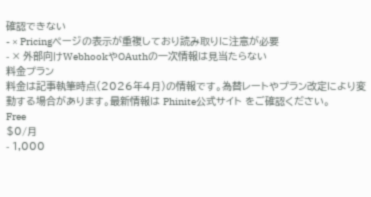確認できない
- × Pricingページの表示が重複しており読み取りに注意が必要
- × 外部向けWebhookやOAuthの一次情報は見当たらない
料金プラン
料金は記事執筆時点(2026年4月)の情報です。為替レートやプラン改定により変動する場合があります。最新情報は Phinite公式サイト をご確認ください。
Free
$0/月
- 1,000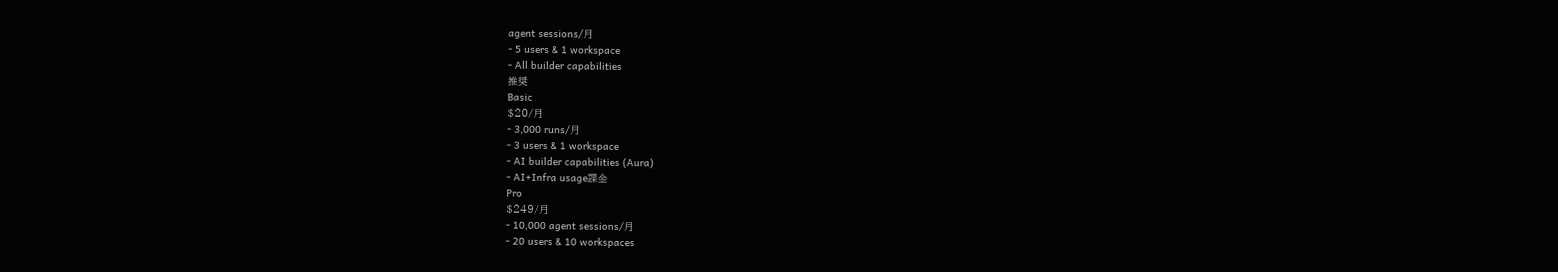agent sessions/月
- 5 users & 1 workspace
- All builder capabilities
推奨
Basic
$20/月
- 3,000 runs/月
- 3 users & 1 workspace
- AI builder capabilities (Aura)
- AI+Infra usage課金
Pro
$249/月
- 10,000 agent sessions/月
- 20 users & 10 workspaces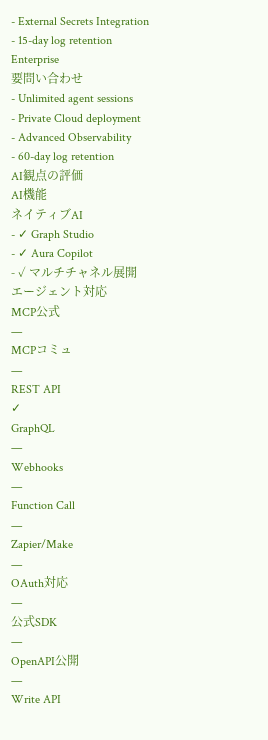- External Secrets Integration
- 15-day log retention
Enterprise
要問い合わせ
- Unlimited agent sessions
- Private Cloud deployment
- Advanced Observability
- 60-day log retention
AI観点の評価
AI機能
ネイティブAI
- ✓ Graph Studio
- ✓ Aura Copilot
- ✓ マルチチャネル展開
エージェント対応
MCP公式
—
MCPコミュ
—
REST API
✓
GraphQL
—
Webhooks
—
Function Call
—
Zapier/Make
—
OAuth対応
—
公式SDK
—
OpenAPI公開
—
Write API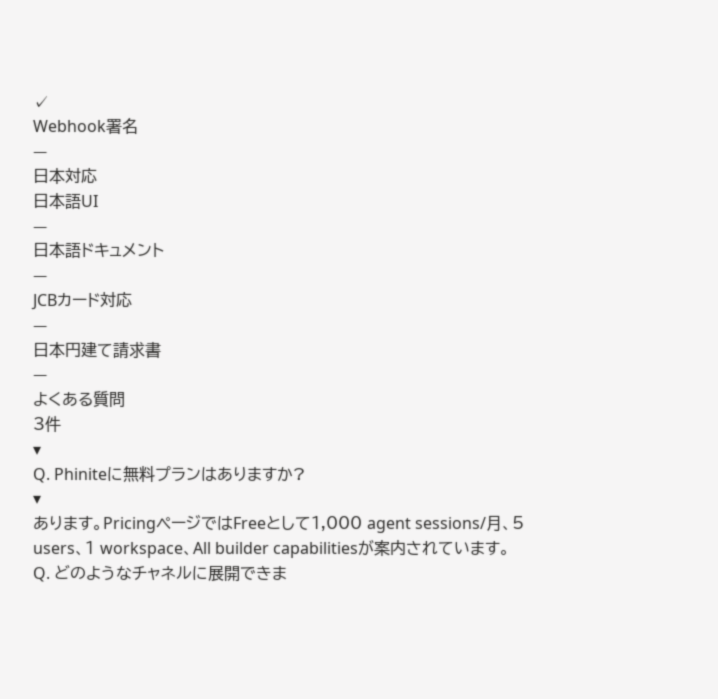✓
Webhook署名
—
日本対応
日本語UI
—
日本語ドキュメント
—
JCBカード対応
—
日本円建て請求書
—
よくある質問
3件
▾
Q. Phiniteに無料プランはありますか?
▾
あります。PricingページではFreeとして1,000 agent sessions/月、5 users、1 workspace、All builder capabilitiesが案内されています。
Q. どのようなチャネルに展開できま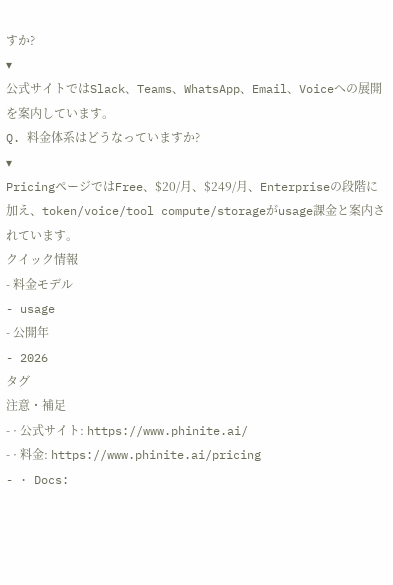すか?
▾
公式サイトではSlack、Teams、WhatsApp、Email、Voiceへの展開を案内しています。
Q. 料金体系はどうなっていますか?
▾
PricingページではFree、$20/月、$249/月、Enterpriseの段階に加え、token/voice/tool compute/storageがusage課金と案内されています。
クイック情報
- 料金モデル
- usage
- 公開年
- 2026
タグ
注意・補足
- · 公式サイト: https://www.phinite.ai/
- · 料金: https://www.phinite.ai/pricing
- · Docs: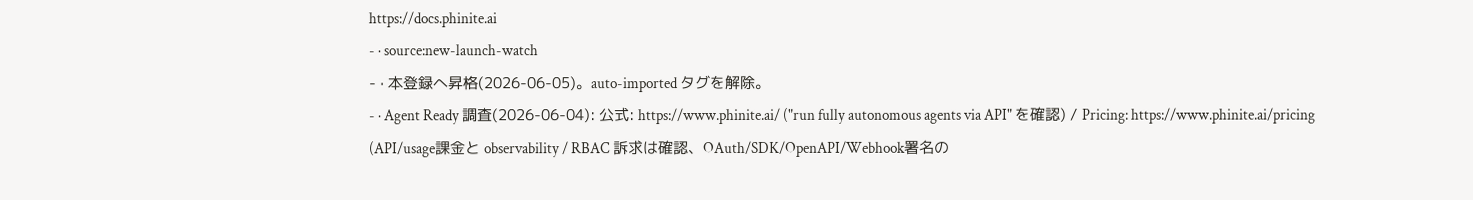https://docs.phinite.ai
- · source:new-launch-watch
- · 本登録へ昇格(2026-06-05)。auto-imported タグを解除。
- · Agent Ready 調査(2026-06-04): 公式: https://www.phinite.ai/ ("run fully autonomous agents via API" を確認) / Pricing: https://www.phinite.ai/pricing (API/usage課金と observability / RBAC 訴求は確認、OAuth/SDK/OpenAPI/Webhook署名の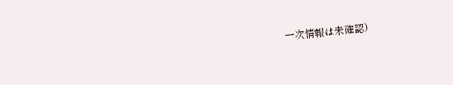一次情報は未確認)